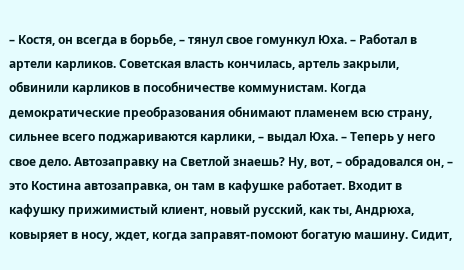– Костя, он всегда в борьбе, – тянул свое гомункул Юха. – Работал в артели карликов. Советская власть кончилась, артель закрыли, обвинили карликов в пособничестве коммунистам. Когда демократические преобразования обнимают пламенем всю страну, сильнее всего поджариваются карлики, – выдал Юха. – Теперь у него свое дело. Автозаправку на Светлой знаешь? Ну, вот, – обрадовался он, – это Костина автозаправка, он там в кафушке работает. Входит в кафушку прижимистый клиент, новый русский, как ты, Андрюха, ковыряет в носу, ждет, когда заправят-помоют богатую машину. Сидит,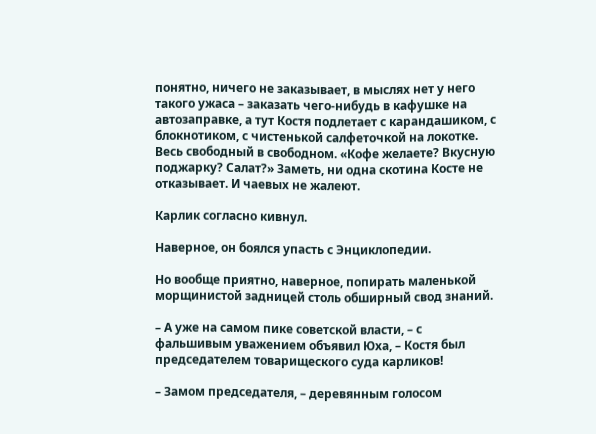понятно, ничего не заказывает, в мыслях нет у него такого ужаса – заказать чего-нибудь в кафушке на автозаправке, а тут Костя подлетает с карандашиком, с блокнотиком, с чистенькой салфеточкой на локотке. Весь свободный в свободном. «Кофе желаете? Вкусную поджарку? Салат?» Заметь, ни одна скотина Косте не отказывает. И чаевых не жалеют.

Карлик согласно кивнул.

Наверное, он боялся упасть с Энциклопедии.

Но вообще приятно, наверное, попирать маленькой морщинистой задницей столь обширный свод знаний.

– А уже на самом пике советской власти, – с фальшивым уважением объявил Юха, – Костя был председателем товарищеского суда карликов!

– Замом председателя, – деревянным голосом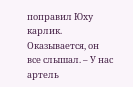поправил Юху карлик. Оказывается, он все слышал. – У нас артель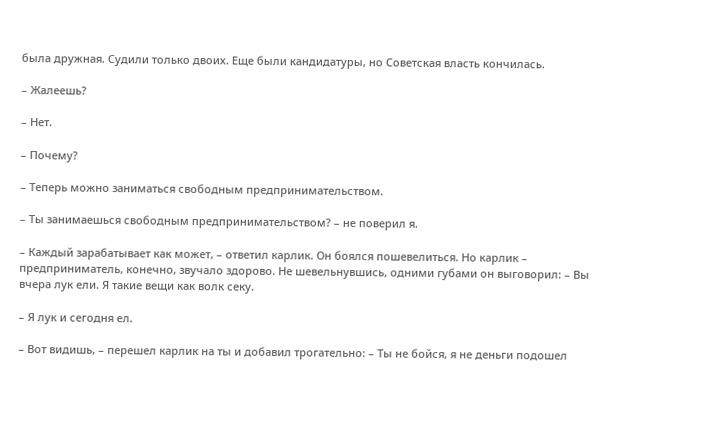была дружная. Судили только двоих. Еще были кандидатуры, но Советская власть кончилась.

– Жалеешь?

– Нет.

– Почему?

– Теперь можно заниматься свободным предпринимательством.

– Ты занимаешься свободным предпринимательством? – не поверил я.

– Каждый зарабатывает как может, – ответил карлик. Он боялся пошевелиться. Но карлик – предприниматель, конечно, звучало здорово. Не шевельнувшись, одними губами он выговорил: – Вы вчера лук ели. Я такие вещи как волк секу.

– Я лук и сегодня ел.

– Вот видишь, – перешел карлик на ты и добавил трогательно: – Ты не бойся, я не деньги подошел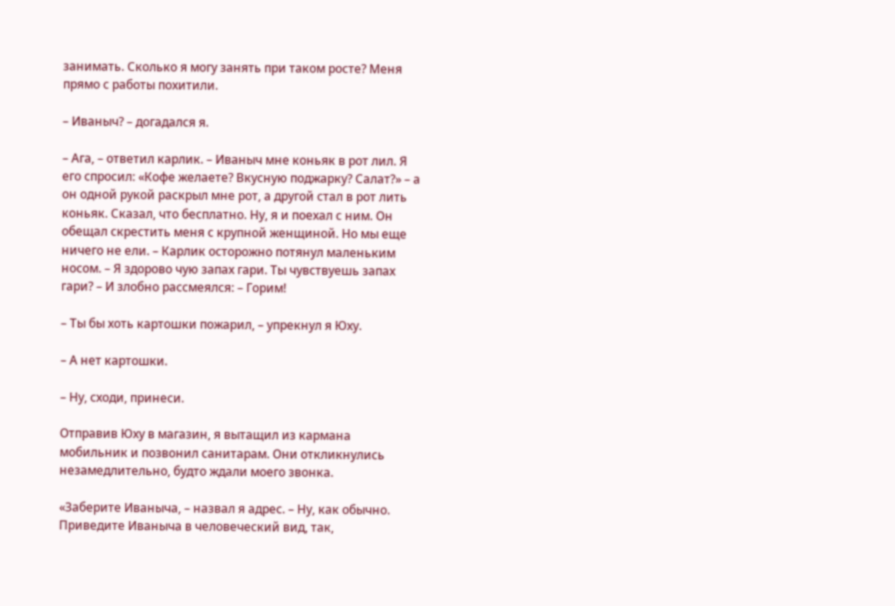занимать. Сколько я могу занять при таком росте? Меня прямо с работы похитили.

– Иваныч? – догадался я.

– Ага, – ответил карлик. – Иваныч мне коньяк в рот лил. Я его спросил: «Кофе желаете? Вкусную поджарку? Салат?» – а он одной рукой раскрыл мне рот, а другой стал в рот лить коньяк. Сказал, что бесплатно. Ну, я и поехал с ним. Он обещал скрестить меня с крупной женщиной. Но мы еще ничего не ели. – Карлик осторожно потянул маленьким носом. – Я здорово чую запах гари. Ты чувствуешь запах гари? – И злобно рассмеялся: – Горим!

– Ты бы хоть картошки пожарил, – упрекнул я Юху.

– А нет картошки.

– Ну, сходи, принеси.

Отправив Юху в магазин, я вытащил из кармана мобильник и позвонил санитарам. Они откликнулись незамедлительно, будто ждали моего звонка.

«Заберите Иваныча, – назвал я адрес. – Ну, как обычно. Приведите Иваныча в человеческий вид, так,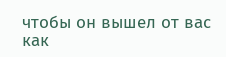чтобы он вышел от вас как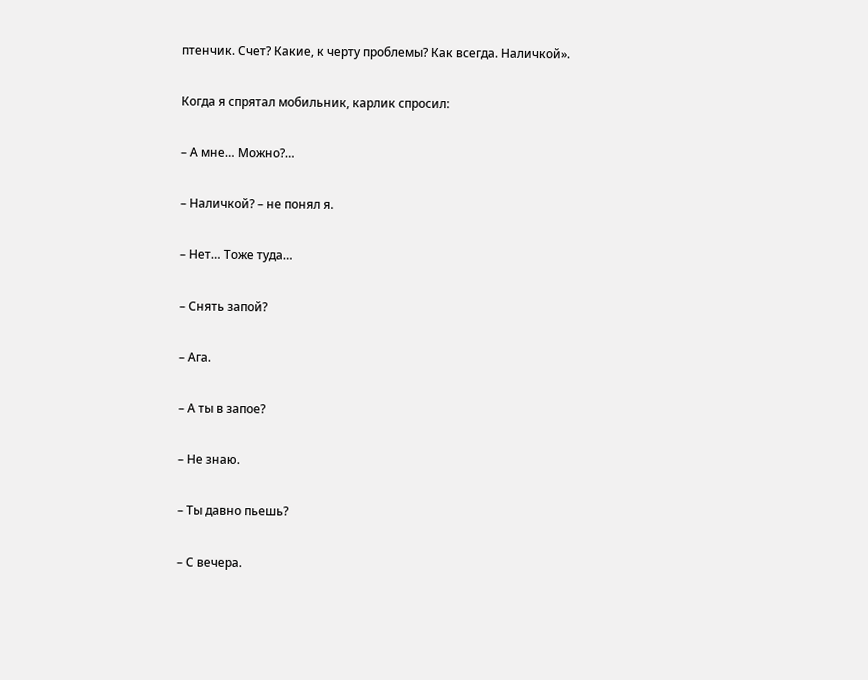птенчик. Счет? Какие, к черту проблемы? Как всегда. Наличкой».

Когда я спрятал мобильник, карлик спросил:

– А мне… Можно?…

– Наличкой? – не понял я.

– Нет… Тоже туда…

– Снять запой?

– Ага.

– А ты в запое?

– Не знаю.

– Ты давно пьешь?

– С вечера.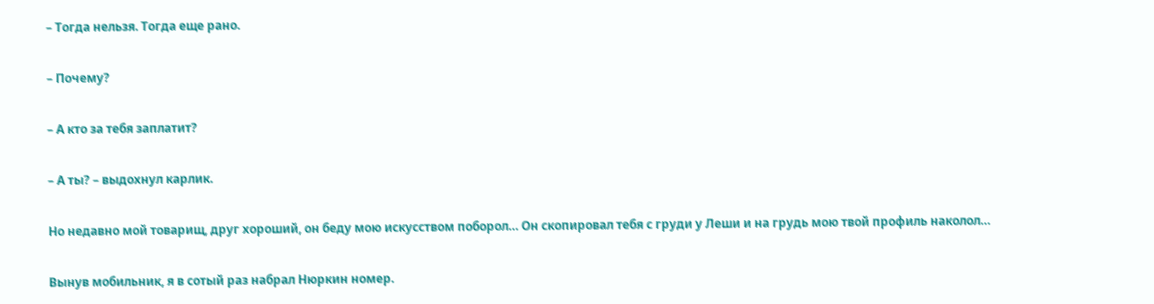– Тогда нельзя. Тогда еще рано.

– Почему?

– А кто за тебя заплатит?

– А ты? – выдохнул карлик.

Но недавно мой товарищ, друг хороший, он беду мою искусством поборол… Он скопировал тебя с груди у Леши и на грудь мою твой профиль наколол…

Вынув мобильник, я в сотый раз набрал Нюркин номер.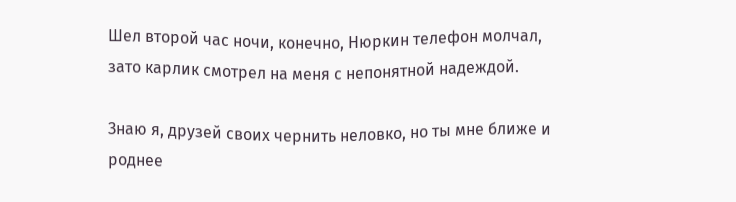Шел второй час ночи, конечно, Нюркин телефон молчал, зато карлик смотрел на меня с непонятной надеждой.

Знаю я, друзей своих чернить неловко, но ты мне ближе и роднее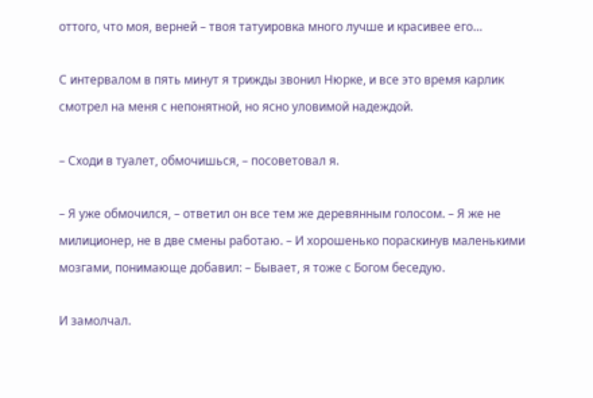оттого, что моя, верней – твоя татуировка много лучше и красивее его…

С интервалом в пять минут я трижды звонил Нюрке, и все это время карлик смотрел на меня с непонятной, но ясно уловимой надеждой.

– Сходи в туалет, обмочишься, – посоветовал я.

– Я уже обмочился, – ответил он все тем же деревянным голосом. – Я же не милиционер, не в две смены работаю. – И хорошенько пораскинув маленькими мозгами, понимающе добавил: – Бывает, я тоже с Богом беседую.

И замолчал.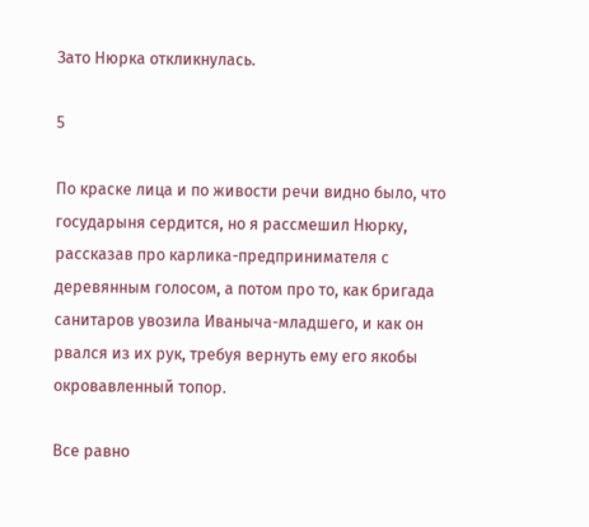Зато Нюрка откликнулась.

5

По краске лица и по живости речи видно было, что государыня сердится, но я рассмешил Нюрку, рассказав про карлика-предпринимателя с деревянным голосом, а потом про то, как бригада санитаров увозила Иваныча-младшего, и как он рвался из их рук, требуя вернуть ему его якобы окровавленный топор.

Все равно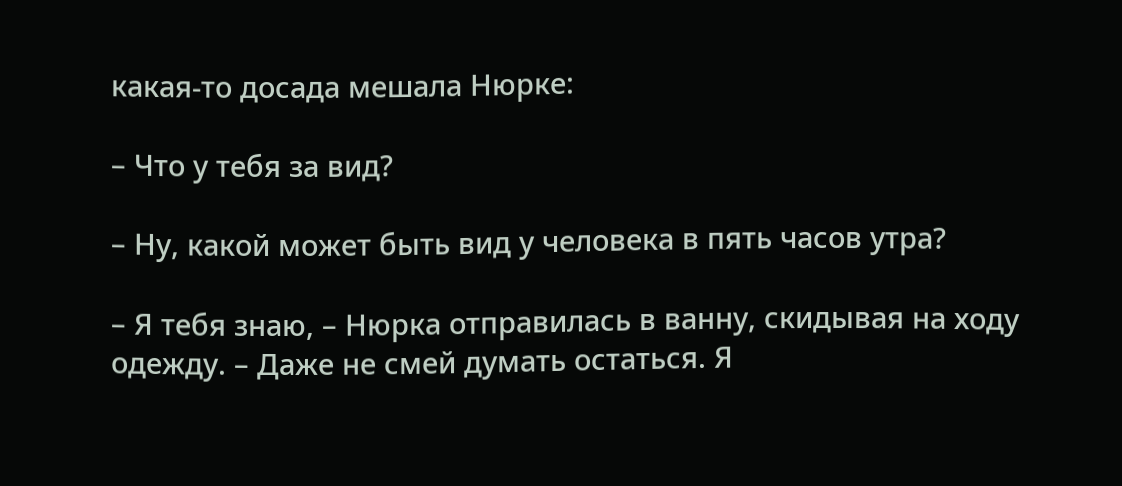какая-то досада мешала Нюрке:

– Что у тебя за вид?

– Ну, какой может быть вид у человека в пять часов утра?

– Я тебя знаю, – Нюрка отправилась в ванну, скидывая на ходу одежду. – Даже не смей думать остаться. Я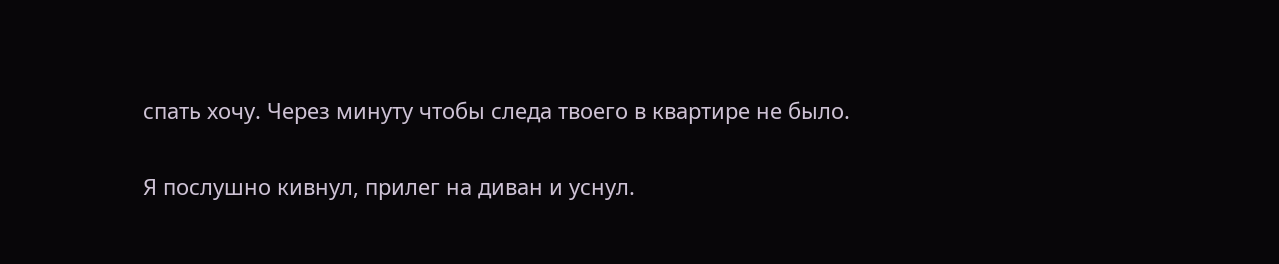спать хочу. Через минуту чтобы следа твоего в квартире не было.

Я послушно кивнул, прилег на диван и уснул.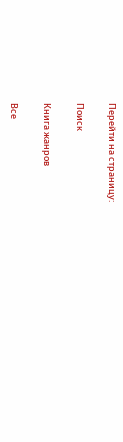Перейти на страницу:

Поиск

Книга жанров

Все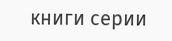книги серии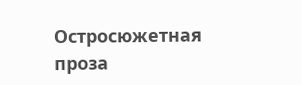Остросюжетная проза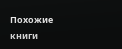Похожие книги